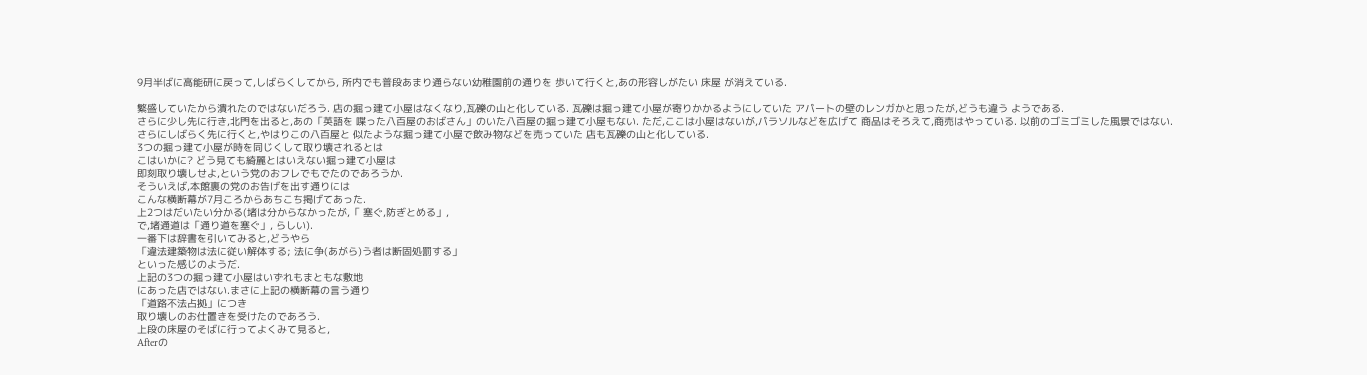9月半ばに高能研に戻って,しばらくしてから, 所内でも普段あまり通らない幼稚園前の通りを 歩いて行くと,あの形容しがたい 床屋 が消えている.

繁盛していたから潰れたのではないだろう. 店の掘っ建て小屋はなくなり,瓦礫の山と化している. 瓦礫は掘っ建て小屋が寄りかかるようにしていた アパートの壁のレンガかと思ったが,どうも違う ようである.
さらに少し先に行き,北門を出ると,あの「英語を 喋った八百屋のおばさん」のいた八百屋の掘っ建て小屋もない. ただ,ここは小屋はないが,パラソルなどを広げて 商品はそろえて,商売はやっている. 以前のゴミゴミした風景ではない.
さらにしばらく先に行くと,やはりこの八百屋と 似たような掘っ建て小屋で飲み物などを売っていた 店も瓦礫の山と化している.
3つの掘っ建て小屋が時を同じくして取り壊されるとは
こはいかに? どう見ても綺麗とはいえない掘っ建て小屋は
即刻取り壊しせよ,という党のおフレでもでたのであろうか.
そういえば,本館裏の党のお告げを出す通りには
こんな横断幕が7月ころからあちこち掲げてあった.
上2つはだいたい分かる(堵は分からなかったが,「 塞ぐ,防ぎとめる」,
で,堵通道は「通り道を塞ぐ」, らしい).
一番下は辞書を引いてみると,どうやら
「違法建築物は法に従い解体する; 法に争(あがら)う者は断固処罰する」
といった感じのようだ.
上記の3つの掘っ建て小屋はいずれもまともな敷地
にあった店ではない.まさに上記の横断幕の言う通り
「道路不法占拠」につき
取り壊しのお仕置きを受けたのであろう.
上段の床屋のそばに行ってよくみて見ると,
Afterの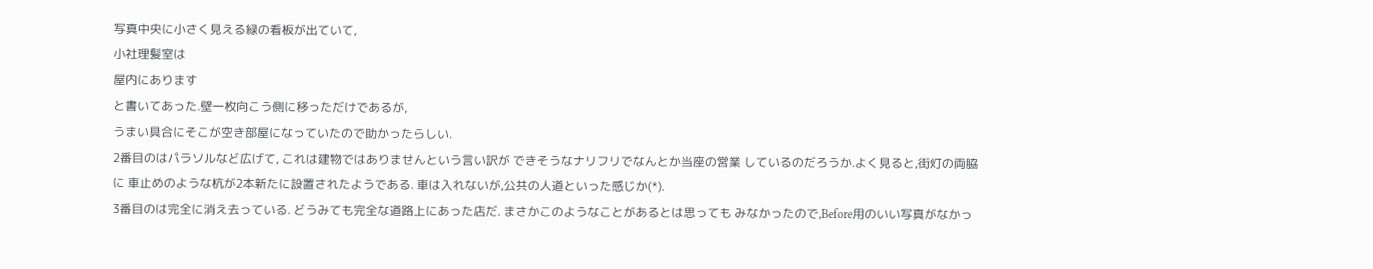写真中央に小さく見える緑の看板が出ていて,
小社理髪室は
屋内にあります
と書いてあった.壁一枚向こう側に移っただけであるが,
うまい具合にそこが空き部屋になっていたので助かったらしい.
2番目のはパラソルなど広げて, これは建物ではありませんという言い訳が できそうなナリフリでなんとか当座の営業 しているのだろうか.よく見ると,街灯の両脇に 車止めのような杭が2本新たに設置されたようである. 車は入れないが,公共の人道といった感じか(*).
3番目のは完全に消え去っている. どうみても完全な道路上にあった店だ. まさかこのようなことがあるとは思っても みなかったので,Before用のいい写真がなかっ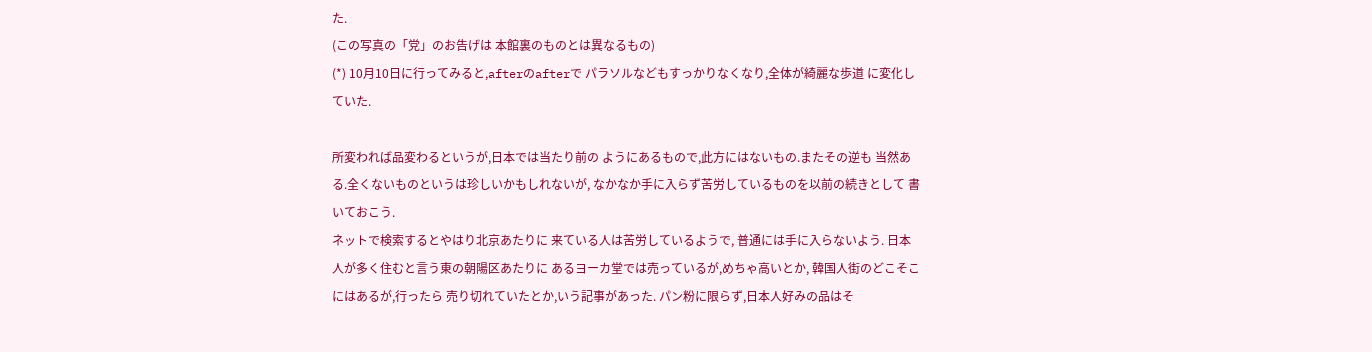た.
(この写真の「党」のお告げは 本館裏のものとは異なるもの)
(*) 10月10日に行ってみると,afterのafterで パラソルなどもすっかりなくなり,全体が綺麗な歩道 に変化していた.

所変われば品変わるというが,日本では当たり前の ようにあるもので,此方にはないもの.またその逆も 当然ある.全くないものというは珍しいかもしれないが, なかなか手に入らず苦労しているものを以前の続きとして 書いておこう.
ネットで検索するとやはり北京あたりに 来ている人は苦労しているようで, 普通には手に入らないよう. 日本人が多く住むと言う東の朝陽区あたりに あるヨーカ堂では売っているが,めちゃ高いとか, 韓国人街のどこそこにはあるが,行ったら 売り切れていたとか,いう記事があった. パン粉に限らず,日本人好みの品はそ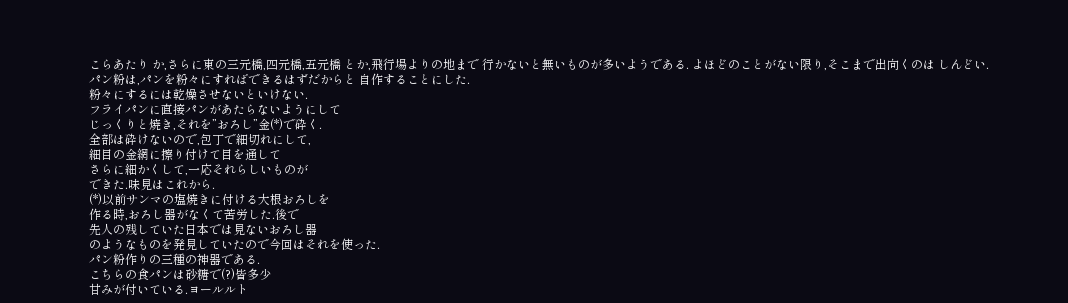こらあたり か,さらに東の三元橋,四元橋,五元橋 とか,飛行場よりの地まで 行かないと無いものが多いようである. よほどのことがない限り,そこまで出向くのは しんどい.
パン粉は,パンを粉々にすればできるはずだからと 自作することにした.
粉々にするには乾燥させないといけない.
フライパンに直接パンがあたらないようにして
じっくりと焼き,それを”おろし”金(*)で砕く.
全部は砕けないので,包丁で細切れにして,
細目の金網に擦り付けて目を通して
さらに細かくして,一応それらしいものが
できた.味見はこれから.
(*)以前サンマの塩焼きに付ける大根おろしを
作る時,おろし器がなくて苦労した.後で
先人の残していた日本では見ないおろし器
のようなものを発見していたので今回はそれを使った.
パン粉作りの三種の神器である.
こちらの食パンは砂糖で(?)皆多少
甘みが付いている.ヨールルト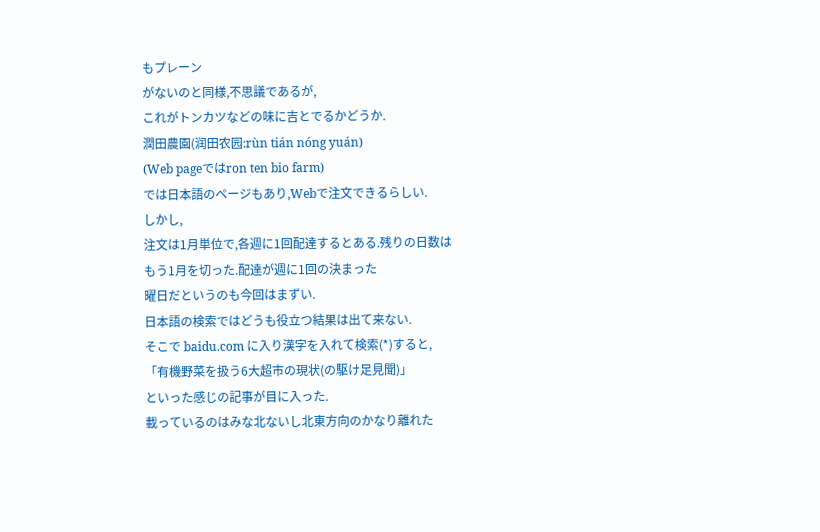もプレーン
がないのと同様,不思議であるが,
これがトンカツなどの味に吉とでるかどうか.
潤田農園(润田农园:rùn tián nóng yuán)
(Web pageではron ten bio farm)
では日本語のページもあり,Webで注文できるらしい.
しかし,
注文は1月単位で,各週に1回配達するとある.残りの日数は
もう1月を切った.配達が週に1回の決まった
曜日だというのも今回はまずい.
日本語の検索ではどうも役立つ結果は出て来ない.
そこで baidu.com に入り漢字を入れて検索(*)すると,
「有機野菜を扱う6大超市の現状(の駆け足見聞)」
といった感じの記事が目に入った.
載っているのはみな北ないし北東方向のかなり離れた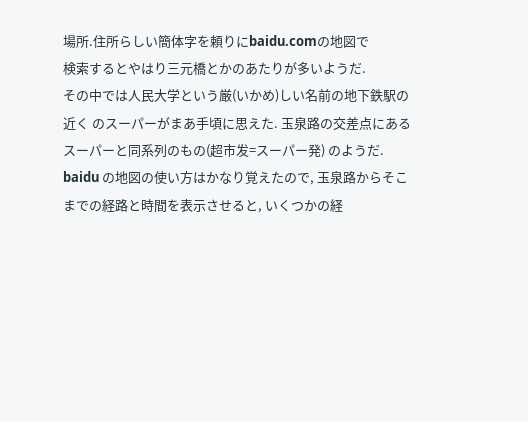場所.住所らしい簡体字を頼りにbaidu.comの地図で
検索するとやはり三元橋とかのあたりが多いようだ.
その中では人民大学という厳(いかめ)しい名前の地下鉄駅の近く のスーパーがまあ手頃に思えた. 玉泉路の交差点にあるスーパーと同系列のもの(超市发=スーパー発) のようだ. baidu の地図の使い方はかなり覚えたので, 玉泉路からそこまでの経路と時間を表示させると, いくつかの経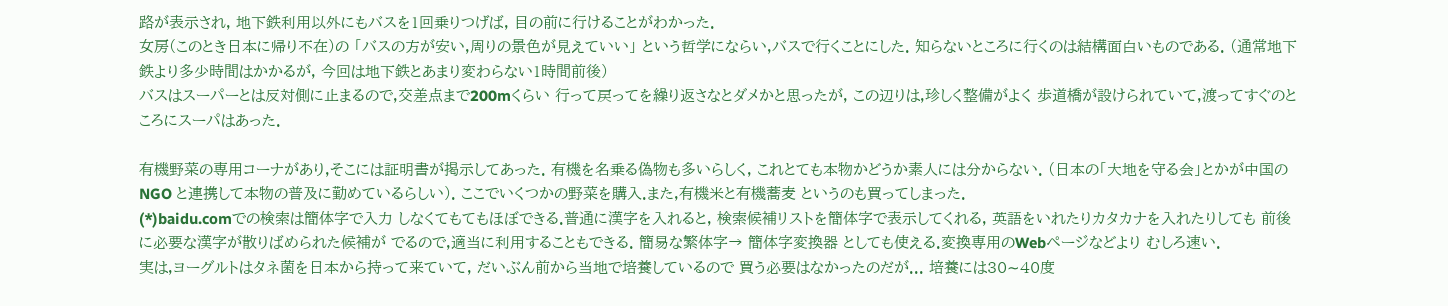路が表示され, 地下鉄利用以外にもバスを1回乗りつげば, 目の前に行けることがわかった.
女房(このとき日本に帰り不在)の 「バスの方が安い,周りの景色が見えていい」 という哲学にならい,バスで行くことにした. 知らないところに行くのは結構面白いものである. (通常地下鉄より多少時間はかかるが, 今回は地下鉄とあまり変わらない1時間前後)
バスはスーパーとは反対側に止まるので,交差点まで200mくらい 行って戻ってを繰り返さなとダメかと思ったが, この辺りは,珍しく整備がよく 歩道橋が設けられていて,渡ってすぐのところにスーパはあった.

有機野菜の専用コーナがあり,そこには証明書が掲示してあった. 有機を名乗る偽物も多いらしく, これとても本物かどうか素人には分からない. (日本の「大地を守る会」とかが中国の NGO と連携して本物の普及に勤めているらしい). ここでいくつかの野菜を購入.また,有機米と有機蕎麦 というのも買ってしまった.
(*)baidu.comでの検索は簡体字で入力 しなくてもてもほぼできる.普通に漢字を入れると, 検索候補リストを簡体字で表示してくれる, 英語をいれたりカタカナを入れたりしても 前後に必要な漢字が散りばめられた候補が でるので,適当に利用することもできる. 簡易な繁体字→ 簡体字変換器 としても使える.変換専用のWebページなどより むしろ速い.
実は,ヨーグルトはタネ菌を日本から持って来ていて, だいぶん前から当地で培養しているので 買う必要はなかったのだが... 培養には30∼40度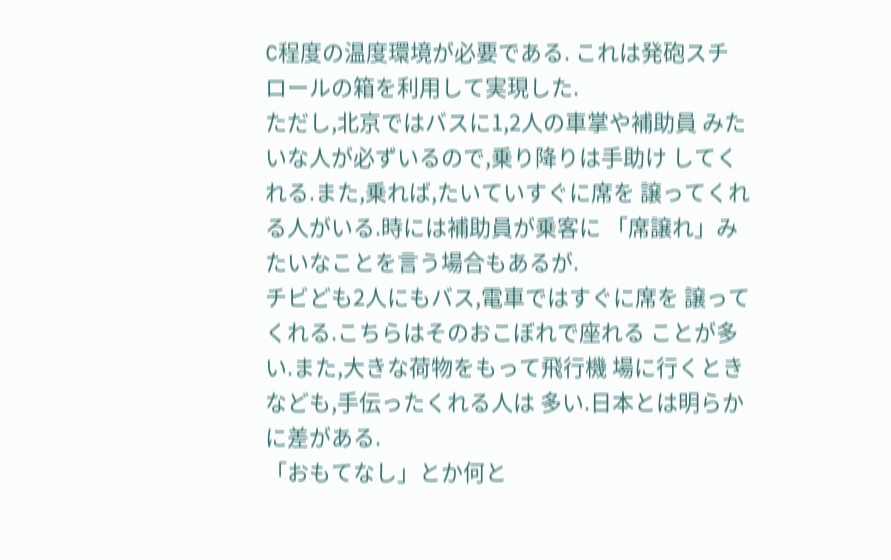C程度の温度環境が必要である. これは発砲スチロールの箱を利用して実現した.
ただし,北京ではバスに1,2人の車掌や補助員 みたいな人が必ずいるので,乗り降りは手助け してくれる.また,乗れば,たいていすぐに席を 譲ってくれる人がいる.時には補助員が乗客に 「席譲れ」みたいなことを言う場合もあるが.
チビども2人にもバス,電車ではすぐに席を 譲ってくれる.こちらはそのおこぼれで座れる ことが多い.また,大きな荷物をもって飛行機 場に行くときなども,手伝ったくれる人は 多い.日本とは明らかに差がある.
「おもてなし」とか何と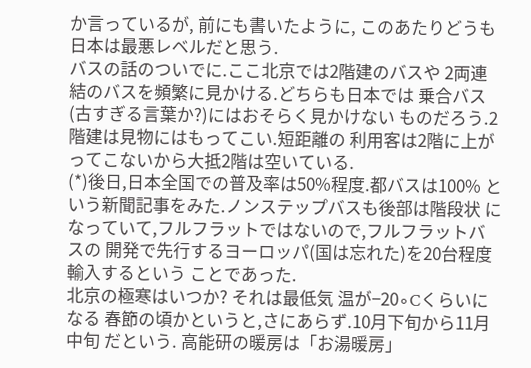か言っているが, 前にも書いたように, このあたりどうも日本は最悪レベルだと思う.
バスの話のついでに.ここ北京では2階建のバスや 2両連結のバスを頻繁に見かける.どちらも日本では 乗合バス(古すぎる言葉か?)にはおそらく見かけない ものだろう.2階建は見物にはもってこい.短距離の 利用客は2階に上がってこないから大抵2階は空いている.
(*)後日,日本全国での普及率は50%程度.都バスは100% という新聞記事をみた.ノンステップバスも後部は階段状 になっていて,フルフラットではないので,フルフラットバスの 開発で先行するヨーロッパ(国は忘れた)を20台程度輸入するという ことであった.
北京の極寒はいつか? それは最低気 温が−20∘Cくらいになる 春節の頃かというと,さにあらず.10月下旬から11月中旬 だという. 高能研の暖房は「お湯暖房」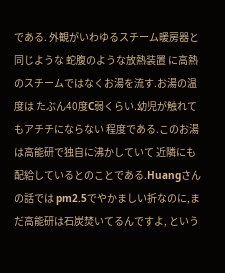である. 外観がいわゆるスチーム暖房器と同じような 蛇腹のような放熱装置 に高熱のスチームではなくお湯を流す.お湯の温度は たぶん40度C弱くらい.幼児が触れてもアチチにならない 程度である.このお湯は高能研で独自に沸かしていて 近隣にも配給しているとのことである.Huangさんの話では pm2.5でやかましい折なのに,まだ高能研は石炭焚いてるんですよ, という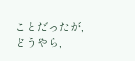ことだったが,どうやら,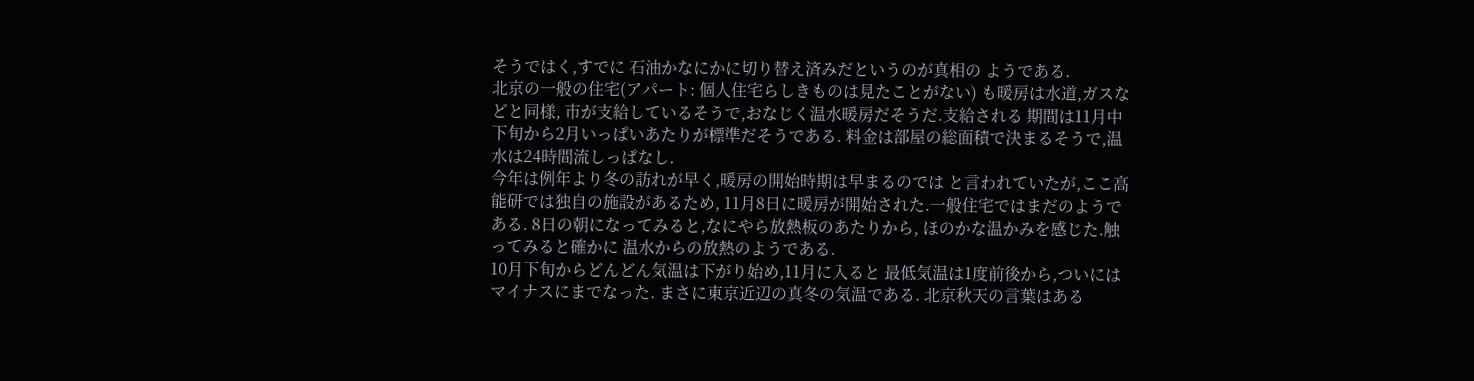そうではく,すでに 石油かなにかに切り替え済みだというのが真相の ようである.
北京の一般の住宅(アパート: 個人住宅らしきものは見たことがない) も暖房は水道,ガスなどと同様, 市が支給しているそうで,おなじく温水暖房だそうだ.支給される 期間は11月中下旬から2月いっぱいあたりが標準だそうである. 料金は部屋の総面積で決まるそうで,温水は24時間流しっぱなし.
今年は例年より冬の訪れが早く,暖房の開始時期は早まるのでは と言われていたが,ここ高能研では独自の施設があるため, 11月8日に暖房が開始された.一般住宅ではまだのようである. 8日の朝になってみると,なにやら放熱板のあたりから, ほのかな温かみを感じた.触ってみると確かに 温水からの放熱のようである.
10月下旬からどんどん気温は下がり始め,11月に入ると 最低気温は1度前後から,ついにはマイナスにまでなった. まさに東京近辺の真冬の気温である. 北京秋天の言葉はある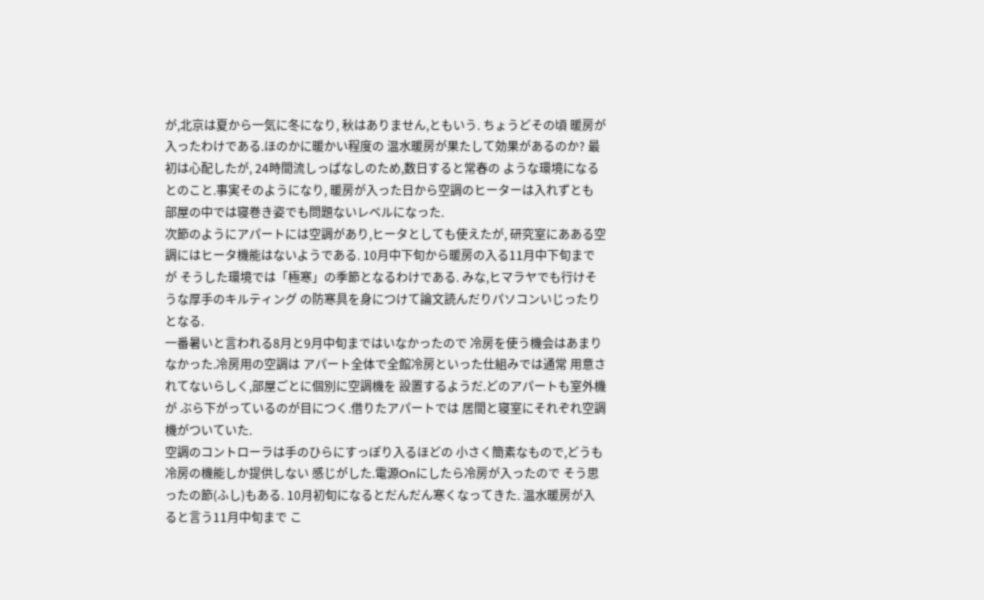が,北京は夏から一気に冬になり, 秋はありません,ともいう. ちょうどその頃 暖房が入ったわけである.ほのかに暖かい程度の 温水暖房が果たして効果があるのか? 最初は心配したが, 24時間流しっぱなしのため,数日すると常春の ような環境になるとのこと.事実そのようになり, 暖房が入った日から空調のヒーターは入れずとも 部屋の中では寝巻き姿でも問題ないレベルになった.
次節のようにアパートには空調があり,ヒータとしても使えたが, 研究室にあある空調にはヒータ機能はないようである. 10月中下旬から暖房の入る11月中下旬までが そうした環境では「極寒」の季節となるわけである. みな,ヒマラヤでも行けそうな厚手のキルティング の防寒具を身につけて論文読んだりパソコンいじったり となる.
一番暑いと言われる8月と9月中旬まではいなかったので 冷房を使う機会はあまりなかった.冷房用の空調は アパート全体で全館冷房といった仕組みでは通常 用意されてないらしく,部屋ごとに個別に空調機を 設置するようだ.どのアパートも室外機が ぶら下がっているのが目につく.借りたアパートでは 居間と寝室にそれぞれ空調機がついていた.
空調のコントローラは手のひらにすっぽり入るほどの 小さく簡素なもので,どうも冷房の機能しか提供しない 感じがした.電源Onにしたら冷房が入ったので そう思ったの節(ふし)もある. 10月初旬になるとだんだん寒くなってきた. 温水暖房が入ると言う11月中旬まで こ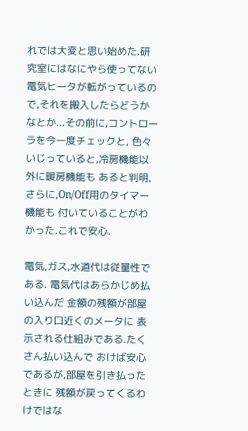れでは大変と思い始めた.研究室にはなにやら使ってない 電気ヒータが転がっているので,それを搬入したらどうか なとか...その前に,コントローラを今一度チェックと, 色々いじっていると,冷房機能以外に暖房機能も あると判明,さらに,On/Off用のタイマー機能も 付いていることがわかった.これで安心.

電気,ガス,水道代は従量性である. 電気代はあらかじめ払い込んだ 金額の残額が部屋の入り口近くのメータに 表示される仕組みである.たくさん払い込んで おけば安心であるが,部屋を引き払ったときに 残額が戻ってくるわけではな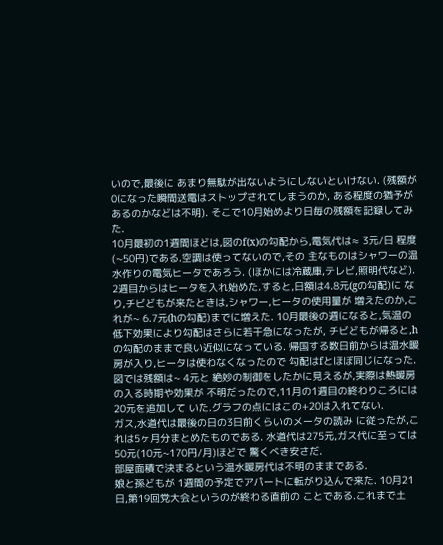いので,最後に あまり無駄が出ないようにしないといけない. (残額が0になった瞬間送電はストップされてしまうのか, ある程度の猶予があるのかなどは不明). そこで10月始めより日毎の残額を記録してみた.
10月最初の1週間ほどは,図のf(x)の勾配から,電気代は≈ 3元/日 程度(∼50円)である.空調は使ってないので,その 主なものはシャワーの温水作りの電気ヒータであろう. (ほかには冷蔵庫,テレビ,照明代など).
2週目からはヒータを入れ始めた.すると,日額は4.8元(gの勾配)に なり,チビどもが来たときは,シャワー,ヒータの使用量が 増えたのか,これが∼ 6.7元(hの勾配)までに増えた. 10月最後の週になると,気温の低下効果により勾配はさらに若干急になったが, チビどもが帰ると,hの勾配のままで良い近似になっている. 帰国する数日前からは温水暖房が入り,ヒータは使わなくなったので 勾配はfとほぼ同じになった.図では残額は∼ 4元と 絶妙の制御をしたかに見えるが,実際は熱暖房の入る時期や効果が 不明だったので,11月の1週目の終わりころには20元を追加して いた.グラフの点にはこの+20は入れてない.
ガス,水道代は最後の日の3日前くらいのメータの読み に従ったが,これは5ヶ月分まとめたものである. 水道代は275元,ガス代に至っては50元(10元∼170円/月)ほどで 驚くべき安さだ.
部屋面積で決まるという温水暖房代は不明のままである.
娘と孫どもが 1週間の予定でアパートに転がり込んで来た. 10月21日,第19回党大会というのが終わる直前の ことである.これまで土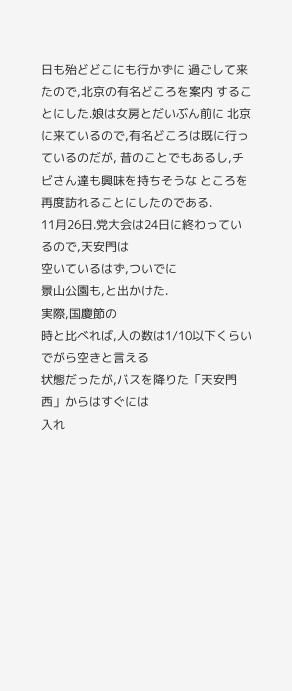日も殆どどこにも行かずに 過ごして来たので,北京の有名どころを案内 することにした.娘は女房とだいぶん前に 北京に来ているので,有名どころは既に行っているのだが, 昔のことでもあるし,チビさん達も興味を持ちそうな ところを再度訪れることにしたのである.
11月26日.党大会は24日に終わっているので,天安門は
空いているはず,ついでに
景山公園も,と出かけた.
実際,国慶節の
時と比べれば,人の数は1/10以下くらいでがら空きと言える
状態だったが,バスを降りた「天安門西」からはすぐには
入れ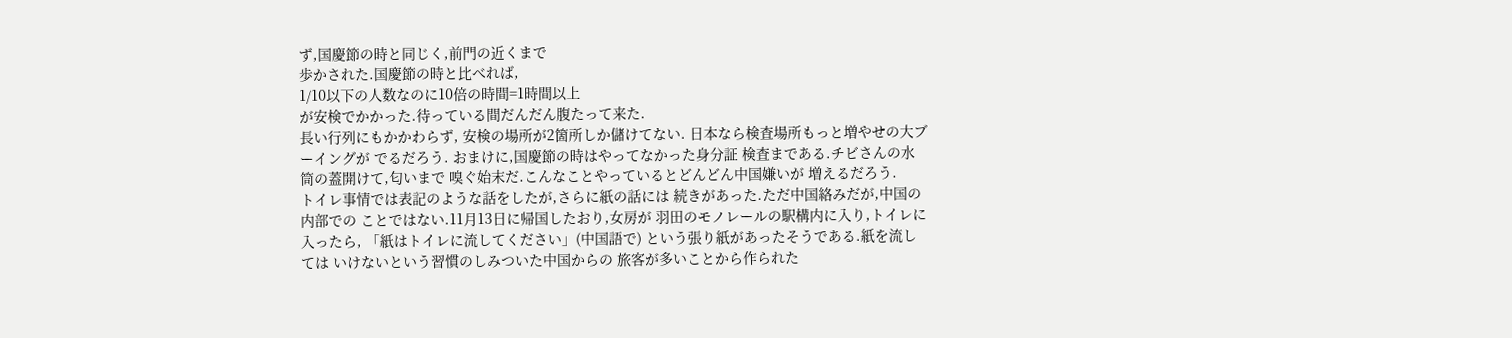ず,国慶節の時と同じく,前門の近くまで
歩かされた.国慶節の時と比べれば,
1/10以下の人数なのに10倍の時間=1時間以上
が安検でかかった.待っている間だんだん腹たって来た.
長い行列にもかかわらず, 安検の場所が2箇所しか儲けてない. 日本なら検査場所もっと増やせの大ブーイングが でるだろう. おまけに,国慶節の時はやってなかった身分証 検査まである.チビさんの水筒の蓋開けて,匂いまで 嗅ぐ始末だ.こんなことやっているとどんどん中国嫌いが 増えるだろう.
トイレ事情では表記のような話をしたが,さらに紙の話には 続きがあった.ただ中国絡みだが,中国の内部での ことではない.11月13日に帰国したおり,女房が 羽田のモノレールの駅構内に入り,トイレに 入ったら, 「紙はトイレに流してください」(中国語で) という張り紙があったそうである.紙を流しては いけないという習慣のしみついた中国からの 旅客が多いことから作られた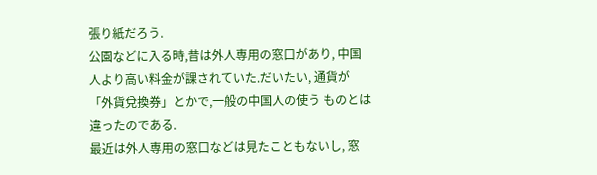張り紙だろう.
公園などに入る時,昔は外人専用の窓口があり, 中国人より高い料金が課されていた.だいたい, 通貨が「外貨兌換券」とかで,一般の中国人の使う ものとは違ったのである.
最近は外人専用の窓口などは見たこともないし, 窓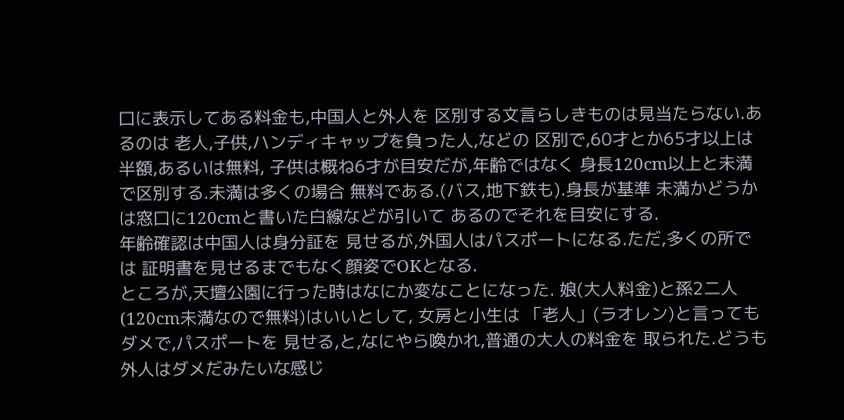口に表示してある料金も,中国人と外人を 区別する文言らしきものは見当たらない.あるのは 老人,子供,ハンディキャップを負った人,などの 区別で,60才とか65才以上は半額,あるいは無料, 子供は概ね6才が目安だが,年齢ではなく 身長120cm以上と未満で区別する.未満は多くの場合 無料である.(バス,地下鉄も).身長が基準 未満かどうかは窓口に120cmと書いた白線などが引いて あるのでそれを目安にする.
年齢確認は中国人は身分証を 見せるが,外国人はパスポートになる.ただ,多くの所では 証明書を見せるまでもなく顔姿でOKとなる.
ところが,天壇公園に行った時はなにか変なことになった. 娘(大人料金)と孫2二人(120cm未満なので無料)はいいとして, 女房と小生は 「老人」(ラオレン)と言ってもダメで,パスポートを 見せる,と,なにやら喚かれ,普通の大人の料金を 取られた.どうも外人はダメだみたいな感じ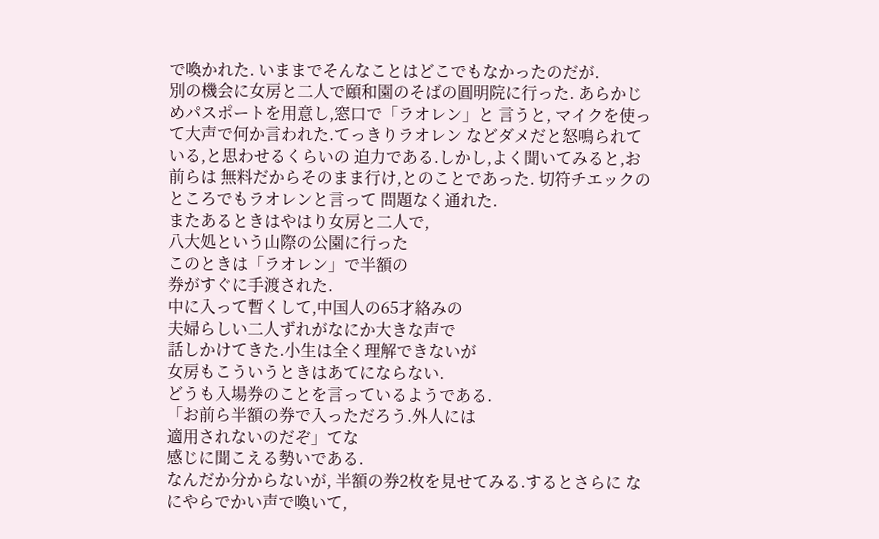で喚かれた. いままでそんなことはどこでもなかったのだが.
別の機会に女房と二人で頤和園のそばの圓明院に行った. あらかじめパスポートを用意し,窓口で「ラオレン」と 言うと, マイクを使って大声で何か言われた.てっきりラオレン などダメだと怒鳴られている,と思わせるくらいの 迫力である.しかし,よく聞いてみると,お前らは 無料だからそのまま行け,とのことであった. 切符チエックのところでもラオレンと言って 問題なく通れた.
またあるときはやはり女房と二人で,
八大処という山際の公園に行った
このときは「ラオレン」で半額の
券がすぐに手渡された.
中に入って暫くして,中国人の65才絡みの
夫婦らしい二人ずれがなにか大きな声で
話しかけてきた.小生は全く理解できないが
女房もこういうときはあてにならない.
どうも入場券のことを言っているようである.
「お前ら半額の券で入っただろう.外人には
適用されないのだぞ」てな
感じに聞こえる勢いである.
なんだか分からないが, 半額の券2枚を見せてみる.するとさらに なにやらでかい声で喚いて,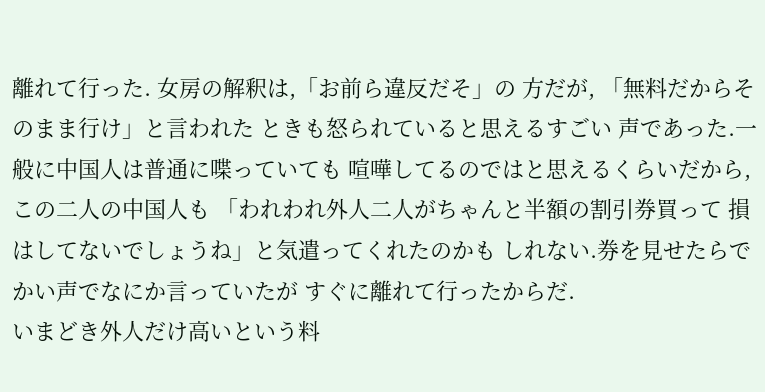離れて行った. 女房の解釈は,「お前ら違反だそ」の 方だが, 「無料だからそのまま行け」と言われた ときも怒られていると思えるすごい 声であった.一般に中国人は普通に喋っていても 喧嘩してるのではと思えるくらいだから, この二人の中国人も 「われわれ外人二人がちゃんと半額の割引券買って 損はしてないでしょうね」と気遣ってくれたのかも しれない.券を見せたらでかい声でなにか言っていたが すぐに離れて行ったからだ.
いまどき外人だけ高いという料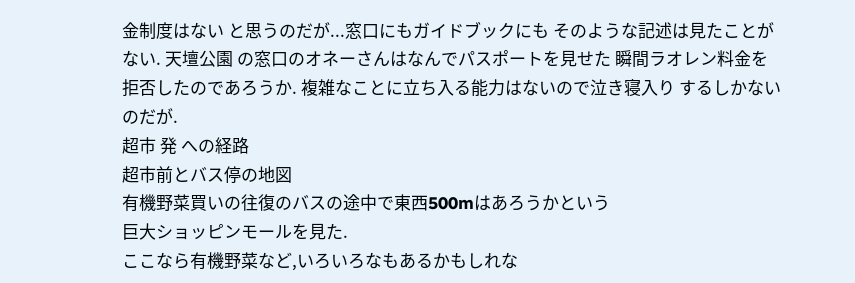金制度はない と思うのだが...窓口にもガイドブックにも そのような記述は見たことがない. 天壇公園 の窓口のオネーさんはなんでパスポートを見せた 瞬間ラオレン料金を拒否したのであろうか. 複雑なことに立ち入る能力はないので泣き寝入り するしかないのだが.
超市 発 への経路
超市前とバス停の地図
有機野菜買いの往復のバスの途中で東西500mはあろうかという
巨大ショッピンモールを見た.
ここなら有機野菜など,いろいろなもあるかもしれな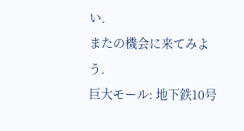い.
またの機会に来てみよう.
巨大モール: 地下鉄10号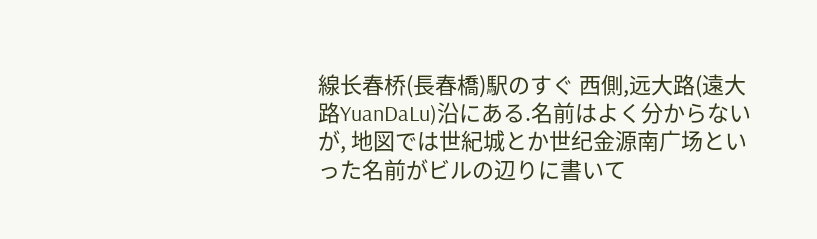線长春桥(長春橋)駅のすぐ 西側,远大路(遠大路YuanDaLu)沿にある.名前はよく分からないが, 地図では世紀城とか世纪金源南广场といった名前がビルの辺りに書いて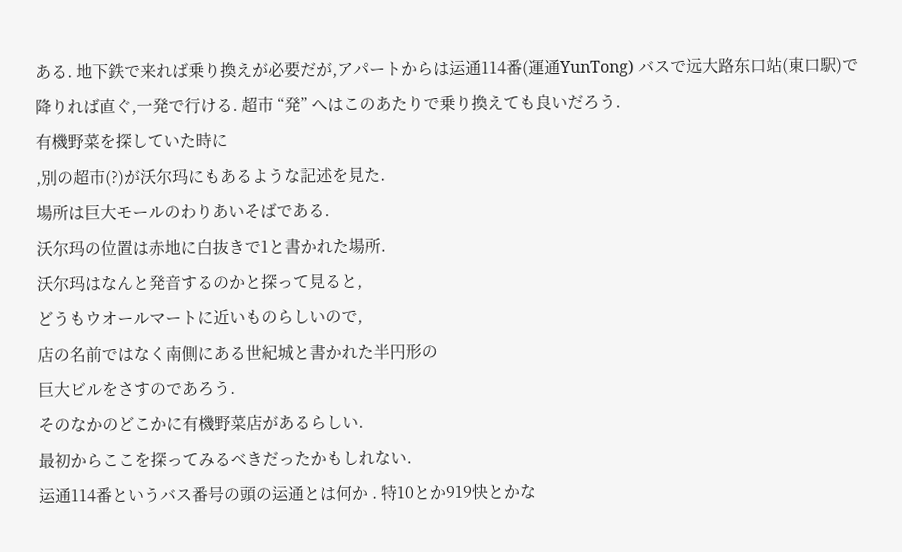ある. 地下鉄で来れば乗り換えが必要だが,アパートからは运通114番(運通YunTong) バスで远大路东口站(東口駅)で降りれば直ぐ,一発で行ける. 超市 “発” へはこのあたりで乗り換えても良いだろう.
有機野菜を探していた時に
,別の超市(?)が沃尔玛にもあるような記述を見た.
場所は巨大モールのわりあいそばである.
沃尔玛の位置は赤地に白抜きで1と書かれた場所.
沃尔玛はなんと発音するのかと探って見ると,
どうもウオールマートに近いものらしいので,
店の名前ではなく南側にある世紀城と書かれた半円形の
巨大ビルをさすのであろう.
そのなかのどこかに有機野菜店があるらしい.
最初からここを探ってみるべきだったかもしれない.
运通114番というバス番号の頭の运通とは何か . 特10とか919快とかな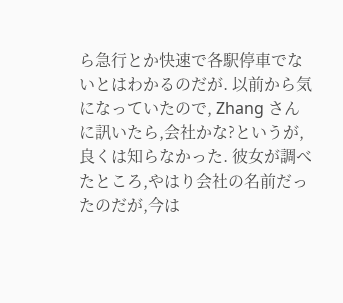ら急行とか快速で各駅停車でないとはわかるのだが. 以前から気になっていたので, Zhang さんに訊いたら,会社かな?というが,良くは知らなかった. 彼女が調べたところ,やはり会社の名前だったのだが,今は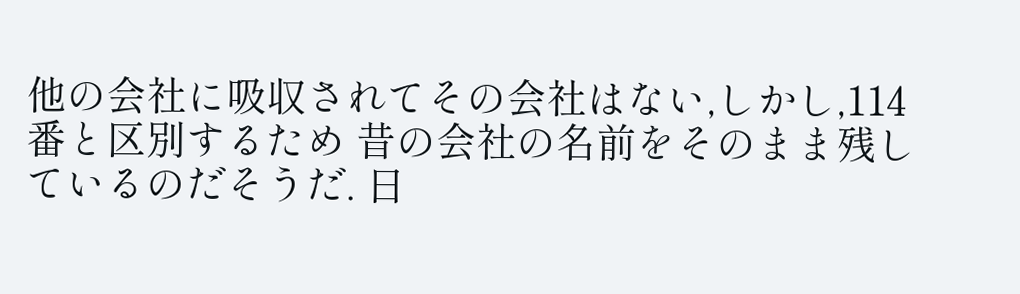他の会社に吸収されてその会社はない,しかし,114番と区別するため 昔の会社の名前をそのまま残しているのだそうだ. 日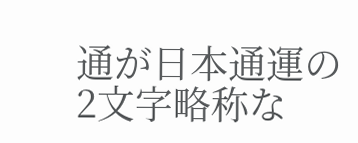通が日本通運の2文字略称な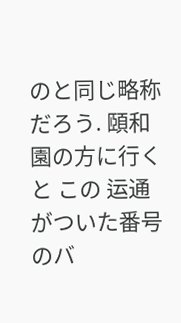のと同じ略称だろう. 頤和園の方に行くと この 运通がついた番号のバ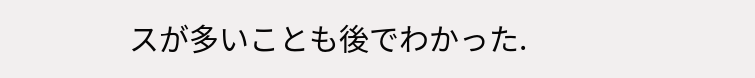スが多いことも後でわかった.